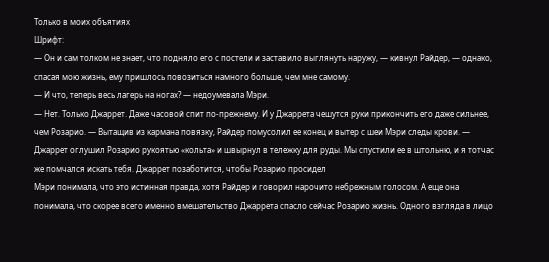Только в моих объятиях
Шрифт:
— Он и сам толком не знает, что подняло его с постели и заставило выглянуть наружу, — кивнул Райдер, — однако, спасая мою жизнь, ему пришлось повозиться намного больше, чем мне самому.
— И что, теперь весь лагерь на ногах? — недоумевала Мэри.
— Нет. Только Джаррет. Даже часовой спит по-прежнему. И у Джаррета чешутся руки прикончить его даже сильнее, чем Розарио. — Вытащив из кармана повязку, Райдер помусолил ее конец и вытер с шеи Мэри следы крови. — Джаррет оглушил Розарио рукоятью «кольта» и швырнул в тележку для руды. Мы спустили ее в штольню, и я тотчас же помчался искать тебя. Джаррет позаботится, чтобы Розарио просидел
Мэри понимала, что это истинная правда, хотя Райдер и говорил нарочито небрежным голосом. А еще она понимала, что скорее всего именно вмешательство Джаррета спасло сейчас Розарио жизнь. Одного взгляда в лицо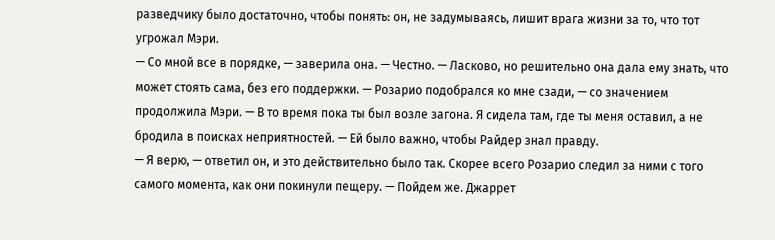разведчику было достаточно, чтобы понять: он, не задумываясь, лишит врага жизни за то, что тот угрожал Мэри.
— Со мной все в порядке, — заверила она. — Честно. — Ласково, но решительно она дала ему знать, что может стоять сама, без его поддержки. — Розарио подобрался ко мне сзади, — со значением продолжила Мэри. — В то время пока ты был возле загона. Я сидела там, где ты меня оставил, а не бродила в поисках неприятностей. — Ей было важно, чтобы Райдер знал правду.
— Я верю, — ответил он, и это действительно было так. Скорее всего Розарио следил за ними с того самого момента, как они покинули пещеру. — Пойдем же. Джаррет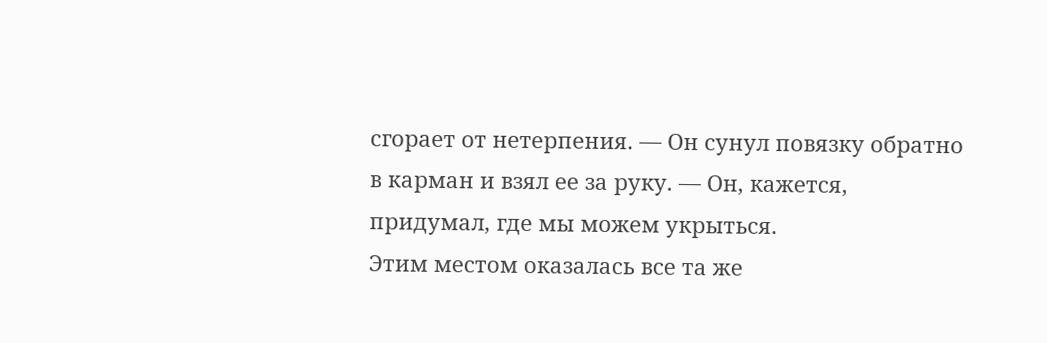сгорает от нетерпения. — Он сунул повязку обратно в карман и взял ее за руку. — Он, кажется, придумал, где мы можем укрыться.
Этим местом оказалась все та же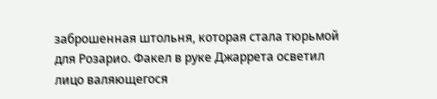заброшенная штольня, которая стала тюрьмой для Розарио. Факел в руке Джаррета осветил лицо валяющегося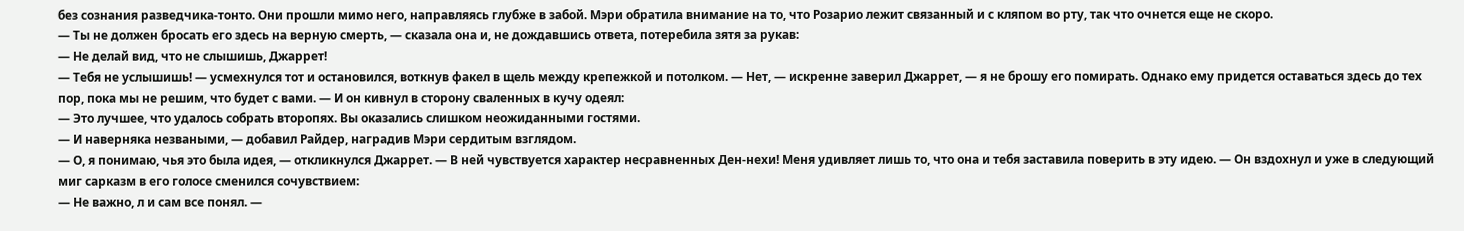без сознания разведчика-тонто. Они прошли мимо него, направляясь глубже в забой. Мэри обратила внимание на то, что Розарио лежит связанный и с кляпом во рту, так что очнется еще не скоро.
— Ты не должен бросать его здесь на верную смерть, — сказала она и, не дождавшись ответа, потеребила зятя за рукав:
— Не делай вид, что не слышишь, Джаррет!
— Тебя не услышишь! — усмехнулся тот и остановился, воткнув факел в щель между крепежкой и потолком. — Нет, — искренне заверил Джаррет, — я не брошу его помирать. Однако ему придется оставаться здесь до тех пор, пока мы не решим, что будет с вами. — И он кивнул в сторону сваленных в кучу одеял:
— Это лучшее, что удалось собрать второпях. Вы оказались слишком неожиданными гостями.
— И наверняка незваными, — добавил Райдер, наградив Мэри сердитым взглядом.
— О, я понимаю, чья это была идея, — откликнулся Джаррет. — В ней чувствуется характер несравненных Ден-нехи! Меня удивляет лишь то, что она и тебя заставила поверить в эту идею. — Он вздохнул и уже в следующий миг сарказм в его голосе сменился сочувствием:
— Не важно, л и сам все понял. —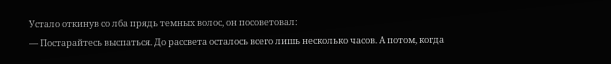Устало откинув со лба прядь темных волос, он посоветовал:
— Постарайтесь выспаться. До рассвета осталось всего лишь несколько часов. А потом, когда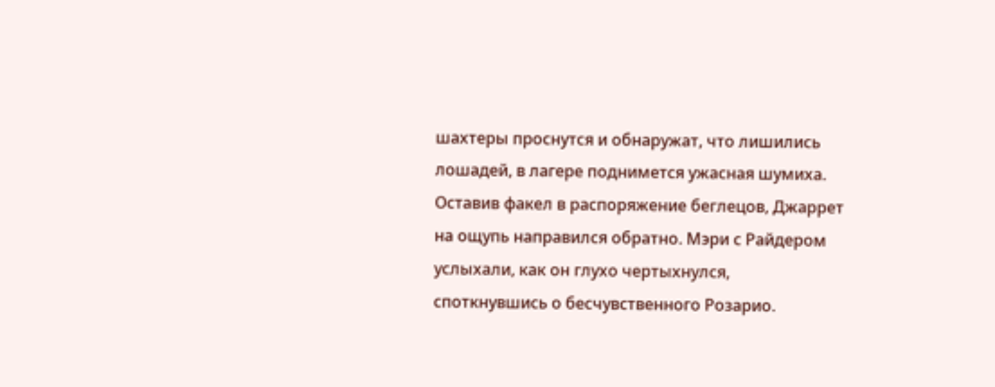шахтеры проснутся и обнаружат, что лишились лошадей, в лагере поднимется ужасная шумиха.
Оставив факел в распоряжение беглецов, Джаррет на ощупь направился обратно. Мэри с Райдером услыхали, как он глухо чертыхнулся, споткнувшись о бесчувственного Розарио.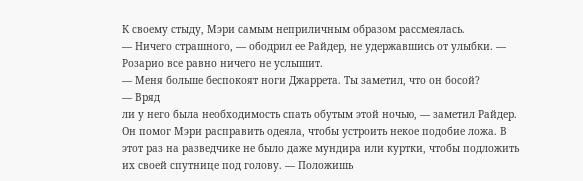К своему стыду, Мэри самым неприличным образом рассмеялась.
— Ничего страшного, — ободрил ее Райдер, не удержавшись от улыбки. — Розарио все равно ничего не услышит.
— Меня больше беспокоят ноги Джаррета. Ты заметил, что он босой?
— Вряд
ли у него была необходимость спать обутым этой ночью, — заметил Райдер. Он помог Мэри расправить одеяла, чтобы устроить некое подобие ложа. В этот раз на разведчике не было даже мундира или куртки, чтобы подложить их своей спутнице под голову. — Положишь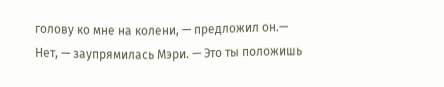голову ко мне на колени, — предложил он.— Нет, — заупрямилась Мэри. — Это ты положишь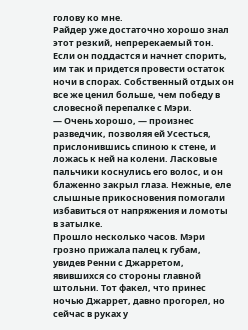голову ко мне.
Райдер уже достаточно хорошо знал этот резкий, непререкаемый тон. Если он поддастся и начнет спорить, им так и придется провести остаток ночи в спорах. Собственный отдых он все же ценил больше, чем победу в словесной перепалке с Мэри.
— Очень хорошо, — произнес разведчик, позволяя ей Усесться, прислонившись спиною к стене, и ложась к ней на колени. Ласковые пальчики коснулись его волос, и он блаженно закрыл глаза. Нежные, еле слышные прикосновения помогали избавиться от напряжения и ломоты в затылке.
Прошло несколько часов. Мэри грозно прижала палец к губам, увидев Ренни с Джарретом, явившихся со стороны главной штольни. Тот факел, что принес ночью Джаррет, давно прогорел, но сейчас в руках у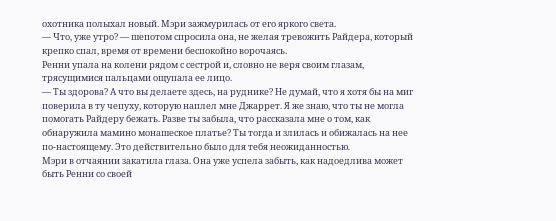охотника полыхал новый. Мэри зажмурилась от его яркого света.
— Что, уже утро? — шепотом спросила она, не желая тревожить Райдера, который крепко спал, время от времени беспокойно ворочаясь.
Ренни упала на колени рядом с сестрой и, словно не веря своим глазам, трясущимися пальцами ощупала ее лицо.
— Ты здорова? А что вы делаете здесь, на руднике? Не думай, что я хотя бы на миг поверила в ту чепуху, которую наплел мне Джаррет. Я же знаю, что ты не могла помогать Райдеру бежать. Разве ты забыла, что рассказала мне о том, как обнаружила мамино монашеское платье? Ты тогда и злилась и обижалась на нее по-настоящему. Это действительно было для тебя неожиданностью.
Мэри в отчаянии закатила глаза. Она уже успела забыть, как надоедлива может быть Ренни со своей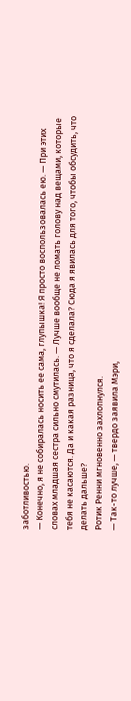заботливостью.
— Конечно, я не собиралась носить ее сама, глупышка! Я просто воспользовалась ею. — При этих словах младшая сестра сильно смутилась. — Лучше вообще не ломать голову над вещами, которые тебя не касаются. Да и какая разница, что я сделала? Сюда я явилась для того, чтобы обсудить, что делать дальше?
Ротик Ренни мгновенно захлопнулся.
— Так-то лучше, — твердо заявила Мэри,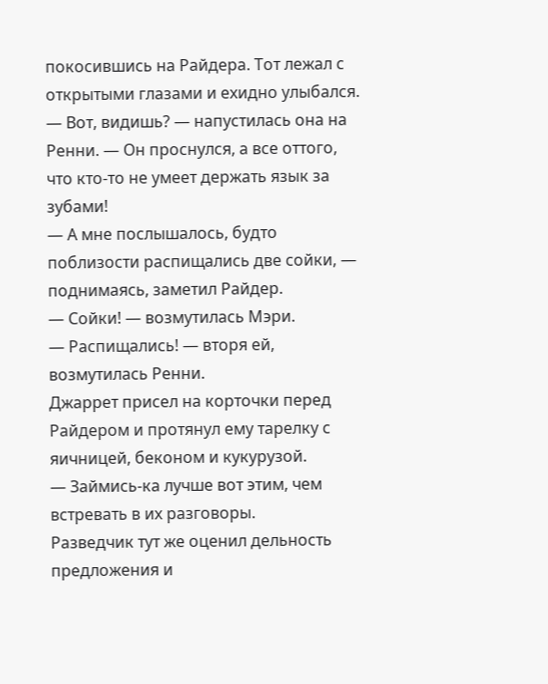покосившись на Райдера. Тот лежал с открытыми глазами и ехидно улыбался. — Вот, видишь? — напустилась она на Ренни. — Он проснулся, а все оттого, что кто-то не умеет держать язык за зубами!
— А мне послышалось, будто поблизости распищались две сойки, — поднимаясь, заметил Райдер.
— Сойки! — возмутилась Мэри.
— Распищались! — вторя ей, возмутилась Ренни.
Джаррет присел на корточки перед Райдером и протянул ему тарелку с яичницей, беконом и кукурузой.
— Займись-ка лучше вот этим, чем встревать в их разговоры.
Разведчик тут же оценил дельность предложения и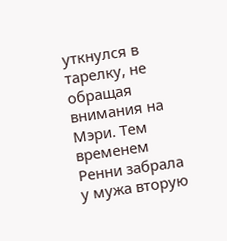уткнулся в тарелку, не обращая внимания на Мэри. Тем временем Ренни забрала у мужа вторую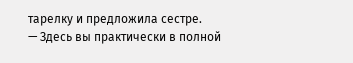тарелку и предложила сестре.
— Здесь вы практически в полной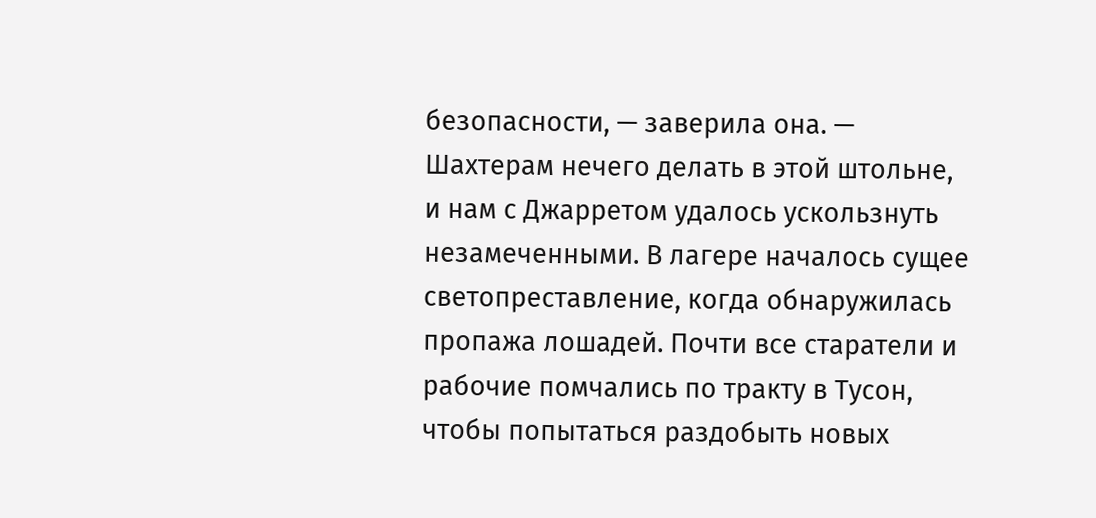безопасности, — заверила она. — Шахтерам нечего делать в этой штольне, и нам с Джарретом удалось ускользнуть незамеченными. В лагере началось сущее светопреставление, когда обнаружилась пропажа лошадей. Почти все старатели и рабочие помчались по тракту в Тусон, чтобы попытаться раздобыть новых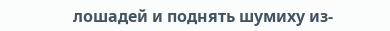лошадей и поднять шумиху из-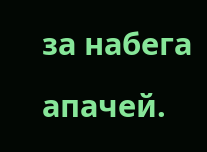за набега апачей.